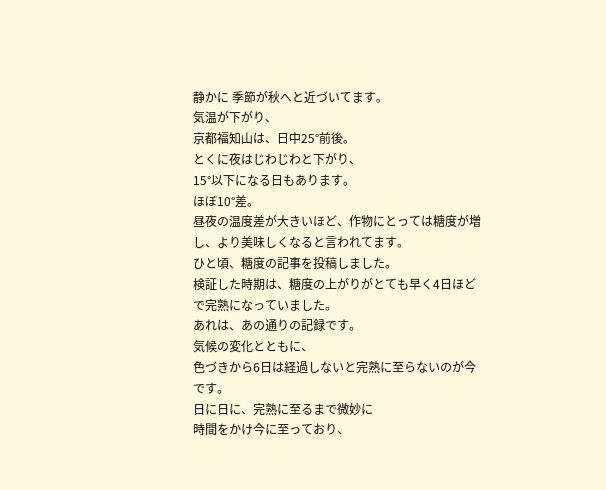静かに 季節が秋へと近づいてます。
気温が下がり、
京都福知山は、日中25°前後。
とくに夜はじわじわと下がり、
15°以下になる日もあります。
ほぼ10°差。
昼夜の温度差が大きいほど、作物にとっては糖度が増し、より美味しくなると言われてます。
ひと頃、糖度の記事を投稿しました。
検証した時期は、糖度の上がりがとても早く4日ほどで完熟になっていました。
あれは、あの通りの記録です。
気候の変化とともに、
色づきから6日は経過しないと完熟に至らないのが今です。
日に日に、完熟に至るまで微妙に
時間をかけ今に至っており、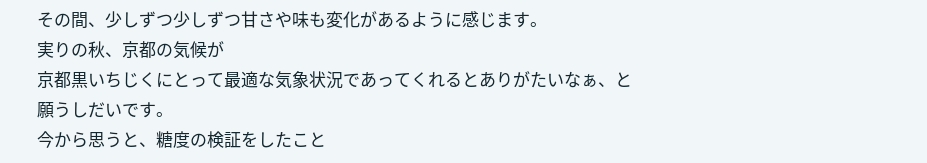その間、少しずつ少しずつ甘さや味も変化があるように感じます。
実りの秋、京都の気候が
京都黒いちじくにとって最適な気象状況であってくれるとありがたいなぁ、と願うしだいです。
今から思うと、糖度の検証をしたこと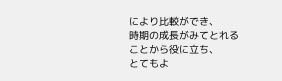により比較ができ、
時期の成長がみてとれることから役に立ち、
とてもよ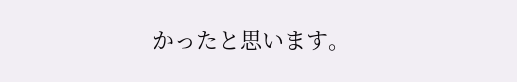かったと思います。